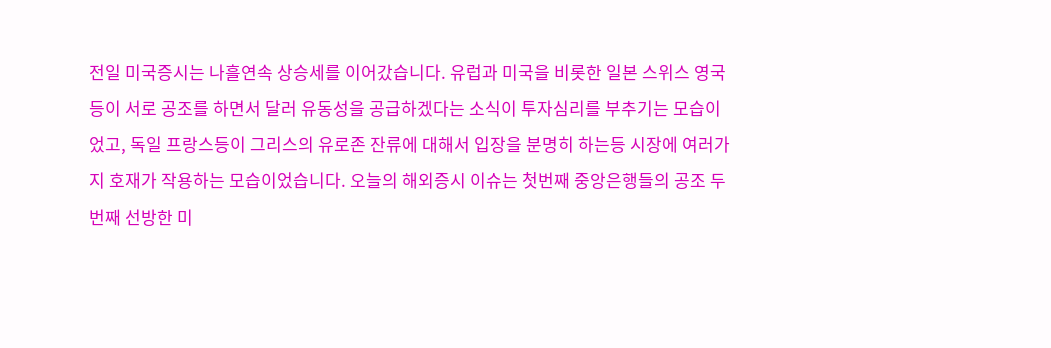전일 미국증시는 나흘연속 상승세를 이어갔습니다. 유럽과 미국을 비롯한 일본 스위스 영국등이 서로 공조를 하면서 달러 유동성을 공급하겠다는 소식이 투자심리를 부추기는 모습이었고, 독일 프랑스등이 그리스의 유로존 잔류에 대해서 입장을 분명히 하는등 시장에 여러가지 호재가 작용하는 모습이었습니다. 오늘의 해외증시 이슈는 첫번째 중앙은행들의 공조 두번째 선방한 미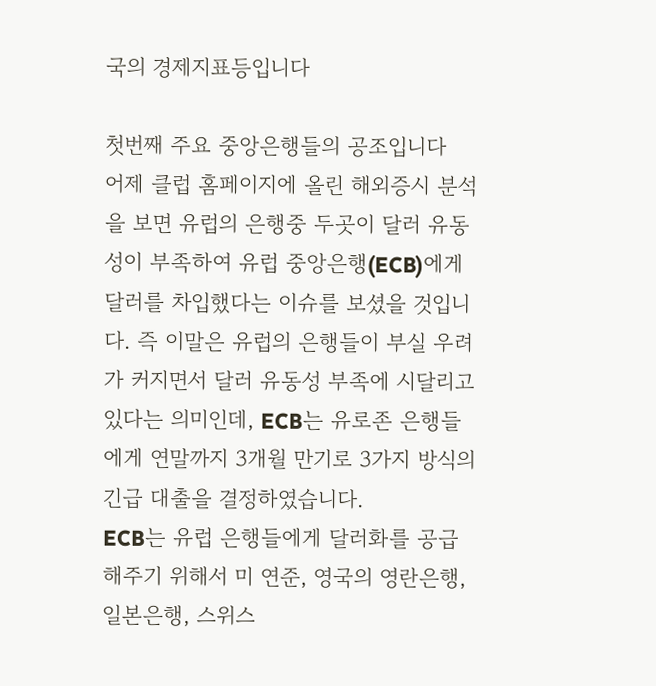국의 경제지표등입니다

첫번째 주요 중앙은행들의 공조입니다
어제 클럽 홈페이지에 올린 해외증시 분석을 보면 유럽의 은행중 두곳이 달러 유동성이 부족하여 유럽 중앙은행(ECB)에게 달러를 차입했다는 이슈를 보셨을 것입니다. 즉 이말은 유럽의 은행들이 부실 우려가 커지면서 달러 유동성 부족에 시달리고 있다는 의미인데, ECB는 유로존 은행들에게 연말까지 3개월 만기로 3가지 방식의 긴급 대출을 결정하였습니다.
ECB는 유럽 은행들에게 달러화를 공급해주기 위해서 미 연준, 영국의 영란은행, 일본은행, 스위스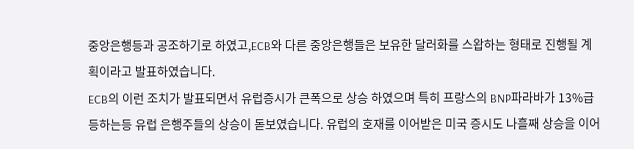중앙은행등과 공조하기로 하였고,ECB와 다른 중앙은행들은 보유한 달러화를 스왑하는 형태로 진행될 계획이라고 발표하였습니다.
ECB의 이런 조치가 발표되면서 유럽증시가 큰폭으로 상승 하였으며 특히 프랑스의 BNP파라바가 13%급등하는등 유럽 은행주들의 상승이 돋보였습니다. 유럽의 호재를 이어받은 미국 증시도 나흘째 상승을 이어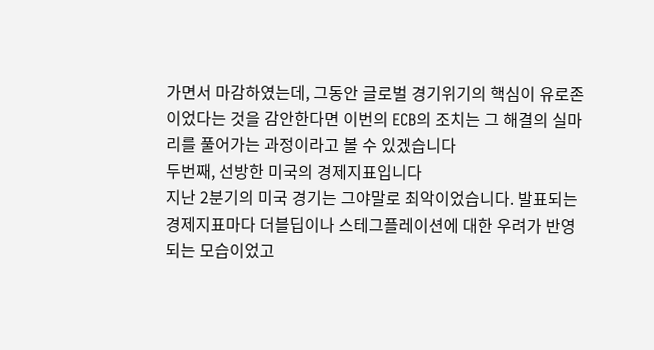가면서 마감하였는데, 그동안 글로벌 경기위기의 핵심이 유로존이었다는 것을 감안한다면 이번의 ECB의 조치는 그 해결의 실마리를 풀어가는 과정이라고 볼 수 있겠습니다
두번째, 선방한 미국의 경제지표입니다
지난 2분기의 미국 경기는 그야말로 최악이었습니다. 발표되는 경제지표마다 더블딥이나 스테그플레이션에 대한 우려가 반영되는 모습이었고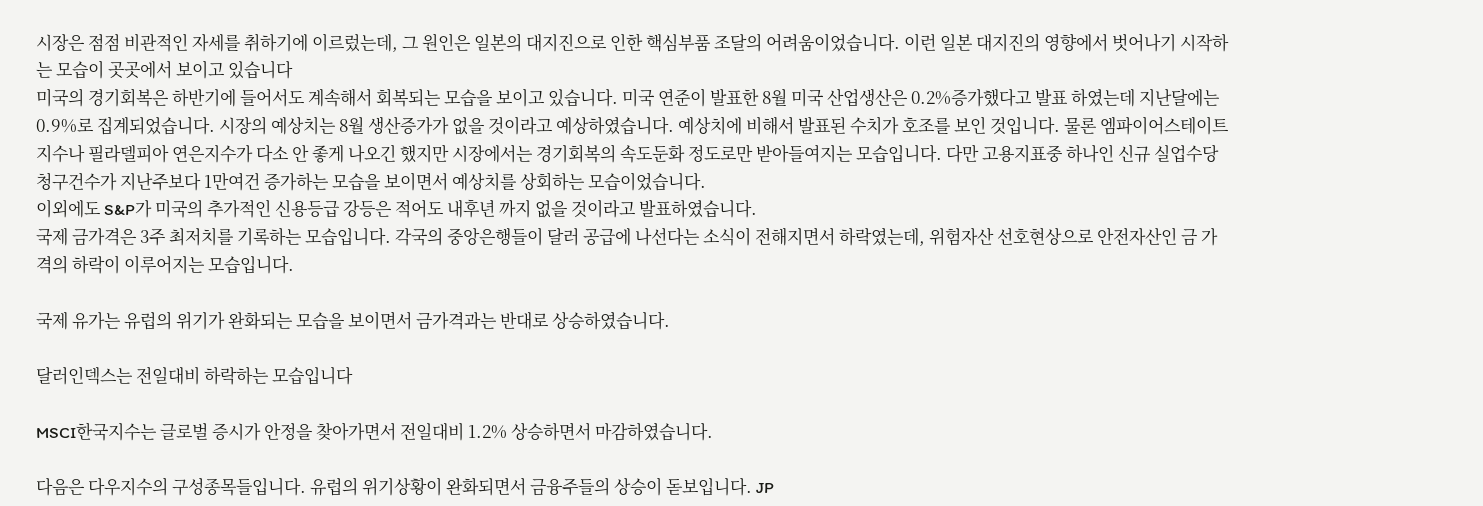시장은 점점 비관적인 자세를 취하기에 이르렀는데, 그 원인은 일본의 대지진으로 인한 핵심부품 조달의 어려움이었습니다. 이런 일본 대지진의 영향에서 벗어나기 시작하는 모습이 곳곳에서 보이고 있습니다
미국의 경기회복은 하반기에 들어서도 계속해서 회복되는 모습을 보이고 있습니다. 미국 연준이 발표한 8월 미국 산업생산은 0.2%증가했다고 발표 하였는데 지난달에는 0.9%로 집계되었습니다. 시장의 예상치는 8월 생산증가가 없을 것이라고 예상하였습니다. 예상치에 비해서 발표된 수치가 호조를 보인 것입니다. 물론 엠파이어스테이트 지수나 필라델피아 연은지수가 다소 안 좋게 나오긴 했지만 시장에서는 경기회복의 속도둔화 정도로만 받아들여지는 모습입니다. 다만 고용지표중 하나인 신규 실업수당 청구건수가 지난주보다 1만여건 증가하는 모습을 보이면서 예상치를 상회하는 모습이었습니다.
이외에도 S&P가 미국의 추가적인 신용등급 강등은 적어도 내후년 까지 없을 것이라고 발표하였습니다.
국제 금가격은 3주 최저치를 기록하는 모습입니다. 각국의 중앙은행들이 달러 공급에 나선다는 소식이 전해지면서 하락였는데, 위험자산 선호현상으로 안전자산인 금 가격의 하락이 이루어지는 모습입니다.

국제 유가는 유럽의 위기가 완화되는 모습을 보이면서 금가격과는 반대로 상승하였습니다.

달러인덱스는 전일대비 하락하는 모습입니다

MSCI한국지수는 글로벌 증시가 안정을 찾아가면서 전일대비 1.2% 상승하면서 마감하였습니다.

다음은 다우지수의 구성종목들입니다. 유럽의 위기상황이 완화되면서 금융주들의 상승이 돋보입니다. JP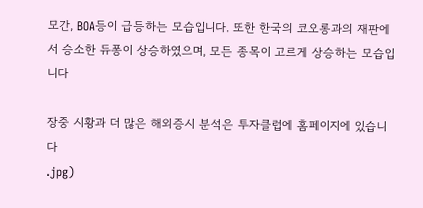모간, BOA등이 급등하는 모습입니다. 또한 한국의 코오롱과의 재판에서 승소한 듀퐁이 상승하였으며, 모든 종목이 고르게 상승하는 모습입니다

장중 시황과 더 많은 해외증시 분석은 투자클럽에 홈페이지에 있습니다
.jpg)